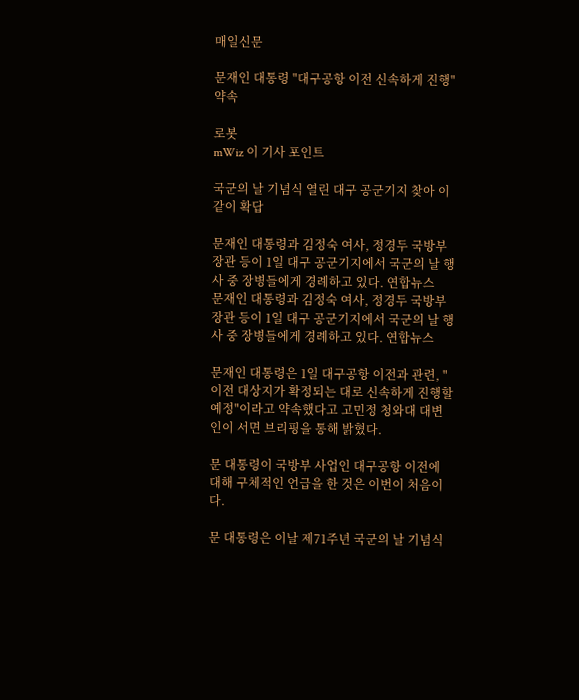매일신문

문재인 대통령 "대구공항 이전 신속하게 진행" 약속

로봇
mWiz 이 기사 포인트

국군의 날 기념식 열린 대구 공군기지 찾아 이같이 확답

문재인 대통령과 김정숙 여사, 정경두 국방부 장관 등이 1일 대구 공군기지에서 국군의 날 행사 중 장병들에게 경례하고 있다. 연합뉴스
문재인 대통령과 김정숙 여사, 정경두 국방부 장관 등이 1일 대구 공군기지에서 국군의 날 행사 중 장병들에게 경례하고 있다. 연합뉴스

문재인 대통령은 1일 대구공항 이전과 관련, "이전 대상지가 확정되는 대로 신속하게 진행할 예정"이라고 약속했다고 고민정 청와대 대변인이 서면 브리핑을 통해 밝혔다.

문 대통령이 국방부 사업인 대구공항 이전에 대해 구체적인 언급을 한 것은 이번이 처음이다.

문 대통령은 이날 제71주년 국군의 날 기념식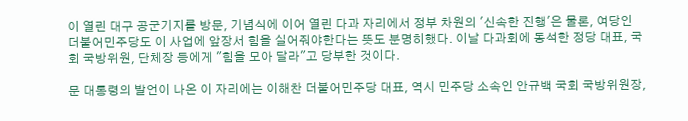이 열린 대구 공군기지를 방문, 기념식에 이어 열린 다과 자리에서 정부 차원의 '신속한 진행'은 물론, 여당인 더불어민주당도 이 사업에 앞장서 힘을 실어줘야한다는 뜻도 분명히했다. 이날 다과회에 동석한 정당 대표, 국회 국방위원, 단체장 등에게 "힘을 모아 달라"고 당부한 것이다.

문 대통령의 발언이 나온 이 자리에는 이해찬 더불어민주당 대표, 역시 민주당 소속인 안규백 국회 국방위원장,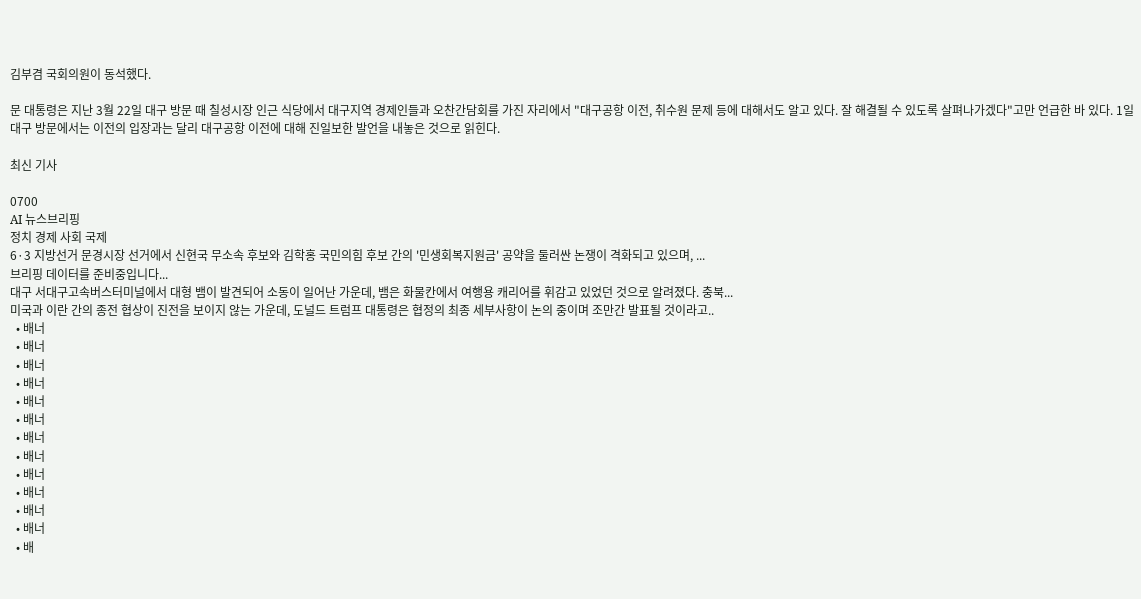김부겸 국회의원이 동석했다.

문 대통령은 지난 3월 22일 대구 방문 때 칠성시장 인근 식당에서 대구지역 경제인들과 오찬간담회를 가진 자리에서 "대구공항 이전, 취수원 문제 등에 대해서도 알고 있다. 잘 해결될 수 있도록 살펴나가겠다"고만 언급한 바 있다. 1일 대구 방문에서는 이전의 입장과는 달리 대구공항 이전에 대해 진일보한 발언을 내놓은 것으로 읽힌다.

최신 기사

0700
AI 뉴스브리핑
정치 경제 사회 국제
6·3 지방선거 문경시장 선거에서 신현국 무소속 후보와 김학홍 국민의힘 후보 간의 '민생회복지원금' 공약을 둘러싼 논쟁이 격화되고 있으며, ...
브리핑 데이터를 준비중입니다...
대구 서대구고속버스터미널에서 대형 뱀이 발견되어 소동이 일어난 가운데, 뱀은 화물칸에서 여행용 캐리어를 휘감고 있었던 것으로 알려졌다. 충북...
미국과 이란 간의 종전 협상이 진전을 보이지 않는 가운데, 도널드 트럼프 대통령은 협정의 최종 세부사항이 논의 중이며 조만간 발표될 것이라고..
  • 배너
  • 배너
  • 배너
  • 배너
  • 배너
  • 배너
  • 배너
  • 배너
  • 배너
  • 배너
  • 배너
  • 배너
  • 배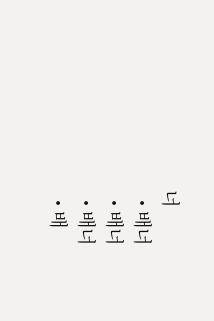너
  • 배너
  • 배너
  • 배너
  • 배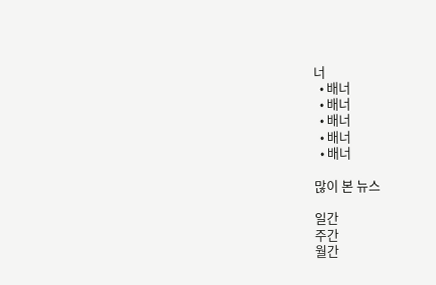너
  • 배너
  • 배너
  • 배너
  • 배너
  • 배너

많이 본 뉴스

일간
주간
월간